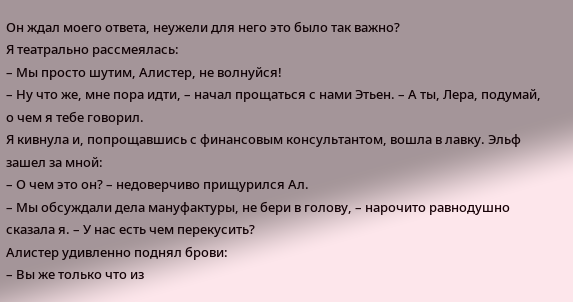Он ждал моего ответа, неужели для него это было так важно?
Я театрально рассмеялась:
– Мы просто шутим, Алистер, не волнуйся!
– Ну что же, мне пора идти, – начал прощаться с нами Этьен. – А ты, Лера, подумай, о чем я тебе говорил.
Я кивнула и, попрощавшись с финансовым консультантом, вошла в лавку. Эльф зашел за мной:
– О чем это он? – недоверчиво прищурился Ал.
– Мы обсуждали дела мануфактуры, не бери в голову, – нарочито равнодушно сказала я. – У нас есть чем перекусить?
Алистер удивленно поднял брови:
– Вы же только что из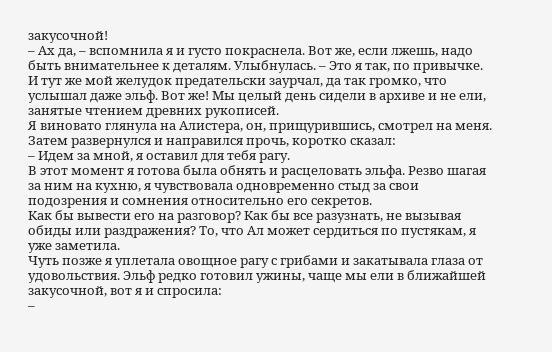закусочной!
– Ах да, – вспомнила я и густо покраснела. Вот же, если лжешь, надо быть внимательнее к деталям. Улыбнулась. – Это я так, по привычке.
И тут же мой желудок предательски заурчал, да так громко, что услышал даже эльф. Вот же! Мы целый день сидели в архиве и не ели, занятые чтением древних рукописей.
Я виновато глянула на Алистера, он, прищурившись, смотрел на меня. Затем развернулся и направился прочь, коротко сказал:
– Идем за мной, я оставил для тебя рагу.
В этот момент я готова была обнять и расцеловать эльфа. Резво шагая за ним на кухню, я чувствовала одновременно стыд за свои подозрения и сомнения относительно его секретов.
Как бы вывести его на разговор? Как бы все разузнать, не вызывая обиды или раздражения? То, что Ал может сердиться по пустякам, я уже заметила.
Чуть позже я уплетала овощное рагу с грибами и закатывала глаза от удовольствия. Эльф редко готовил ужины, чаще мы ели в ближайшей закусочной, вот я и спросила:
–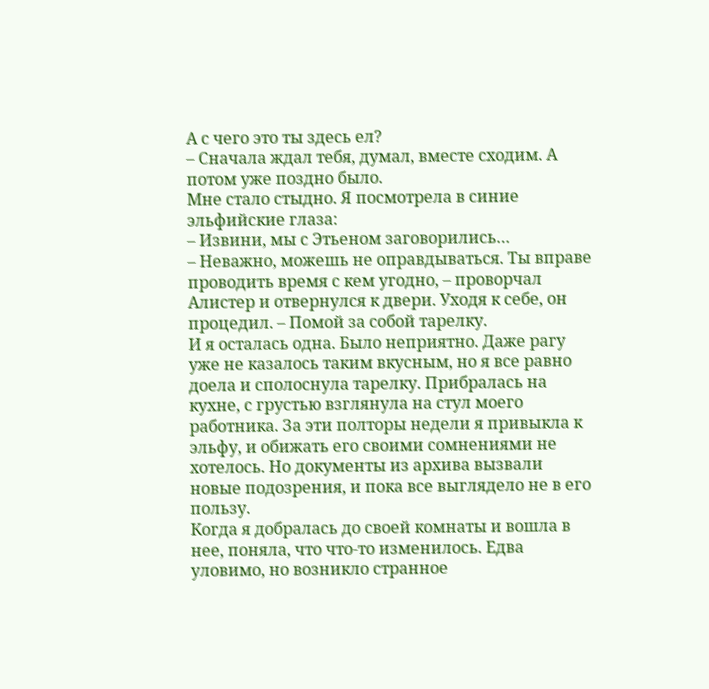А с чего это ты здесь ел?
– Сначала ждал тебя, думал, вместе сходим. А потом уже поздно было.
Мне стало стыдно. Я посмотрела в синие эльфийские глаза:
– Извини, мы с Этьеном заговорились…
– Неважно, можешь не оправдываться. Ты вправе проводить время с кем угодно, – проворчал Алистер и отвернулся к двери. Уходя к себе, он процедил. – Помой за собой тарелку.
И я осталась одна. Было неприятно. Даже рагу уже не казалось таким вкусным, но я все равно доела и сполоснула тарелку. Прибралась на кухне, с грустью взглянула на стул моего работника. За эти полторы недели я привыкла к эльфу, и обижать его своими сомнениями не хотелось. Но документы из архива вызвали новые подозрения, и пока все выглядело не в его пользу.
Когда я добралась до своей комнаты и вошла в нее, поняла, что что-то изменилось. Едва уловимо, но возникло странное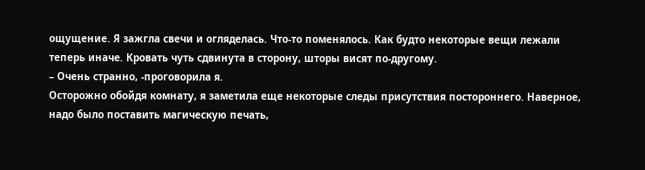ощущение. Я зажгла свечи и огляделась. Что-то поменялось. Как будто некоторые вещи лежали теперь иначе. Кровать чуть сдвинута в сторону, шторы висят по-другому.
– Очень странно, -проговорила я.
Осторожно обойдя комнату, я заметила еще некоторые следы присутствия постороннего. Наверное, надо было поставить магическую печать,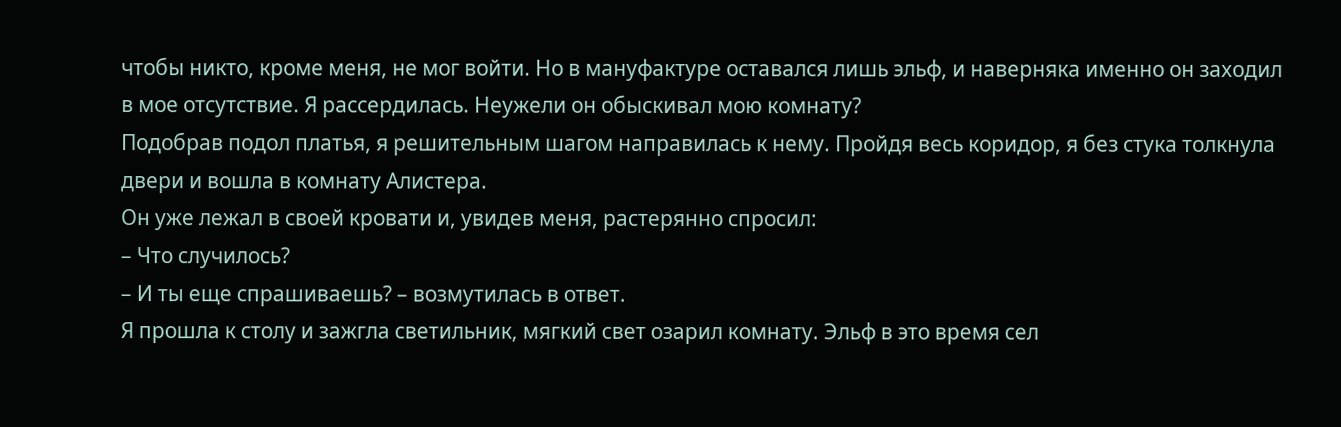чтобы никто, кроме меня, не мог войти. Но в мануфактуре оставался лишь эльф, и наверняка именно он заходил в мое отсутствие. Я рассердилась. Неужели он обыскивал мою комнату?
Подобрав подол платья, я решительным шагом направилась к нему. Пройдя весь коридор, я без стука толкнула двери и вошла в комнату Алистера.
Он уже лежал в своей кровати и, увидев меня, растерянно спросил:
– Что случилось?
– И ты еще спрашиваешь? – возмутилась в ответ.
Я прошла к столу и зажгла светильник, мягкий свет озарил комнату. Эльф в это время сел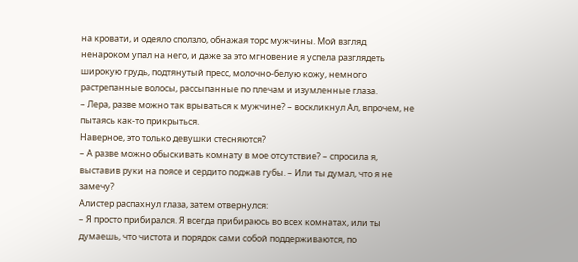на кровати, и одеяло сползло, обнажая торс мужчины. Мой взгляд ненароком упал на него, и даже за это мгновение я успела разглядеть широкую грудь, подтянутый пресс, молочно-белую кожу, немного растрепанные волосы, рассыпанные по плечам и изумленные глаза.
– Лера, разве можно так врываться к мужчине? – воскликнул Ал, впрочем, не пытаясь как-то прикрыться.
Наверное, это только девушки стесняются?
– А разве можно обыскивать комнату в мое отсутствие? – спросила я, выставив руки на поясе и сердито поджав губы. – Или ты думал, что я не замечу?
Алистер распахнул глаза, затем отвернулся:
– Я просто прибирался. Я всегда прибираюсь во всех комнатах, или ты думаешь, что чистота и порядок сами собой поддерживаются, по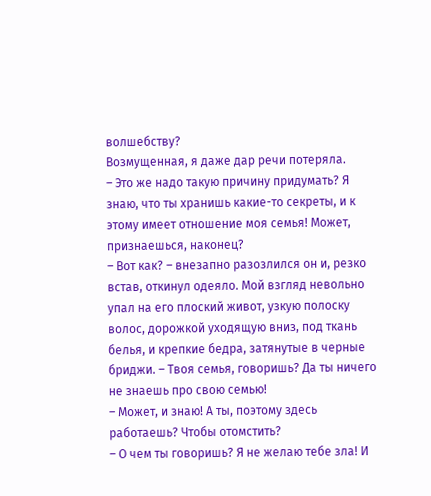волшебству?
Возмущенная, я даже дар речи потеряла.
– Это же надо такую причину придумать? Я знаю, что ты хранишь какие-то секреты, и к этому имеет отношение моя семья! Может, признаешься, наконец?
– Вот как? – внезапно разозлился он и, резко встав, откинул одеяло. Мой взгляд невольно упал на его плоский живот, узкую полоску волос, дорожкой уходящую вниз, под ткань белья, и крепкие бедра, затянутые в черные бриджи. – Твоя семья, говоришь? Да ты ничего не знаешь про свою семью!
– Может, и знаю! А ты, поэтому здесь работаешь? Чтобы отомстить?
– О чем ты говоришь? Я не желаю тебе зла! И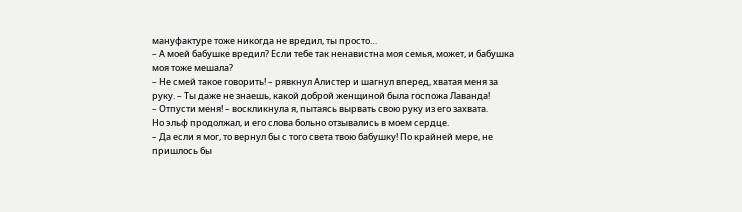мануфактуре тоже никогда не вредил, ты просто…
– А моей бабушке вредил? Если тебе так ненавистна моя семья, может, и бабушка моя тоже мешала?
– Не смей такое говорить! – рявкнул Алистер и шагнул вперед, хватая меня за руку. – Ты даже не знаешь, какой доброй женщиной была госпожа Лаванда!
– Отпусти меня! – воскликнула я, пытаясь вырвать свою руку из его захвата.
Но эльф продолжал, и его слова больно отзывались в моем сердце.
– Да если я мог, то вернул бы с того света твою бабушку! По крайней мере, не пришлось бы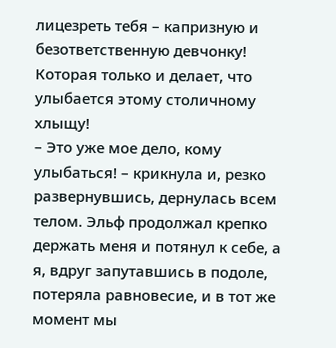лицезреть тебя – капризную и безответственную девчонку! Которая только и делает, что улыбается этому столичному хлыщу!
– Это уже мое дело, кому улыбаться! – крикнула и, резко развернувшись, дернулась всем телом. Эльф продолжал крепко держать меня и потянул к себе, а я, вдруг запутавшись в подоле, потеряла равновесие, и в тот же момент мы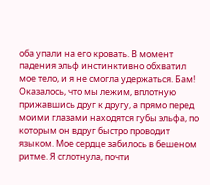оба упали на его кровать. В момент падения эльф инстинктивно обхватил мое тело, и я не смогла удержаться. Бам! Оказалось, что мы лежим, вплотную прижавшись друг к другу, а прямо перед моими глазами находятся губы эльфа, по которым он вдруг быстро проводит языком. Мое сердце забилось в бешеном ритме. Я сглотнула, почти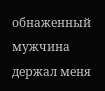обнаженный мужчина держал меня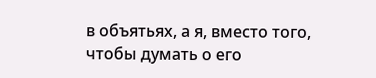в объятьях, а я, вместо того, чтобы думать о его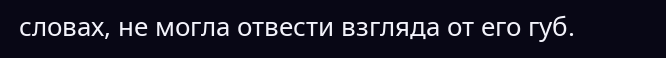словах, не могла отвести взгляда от его губ.